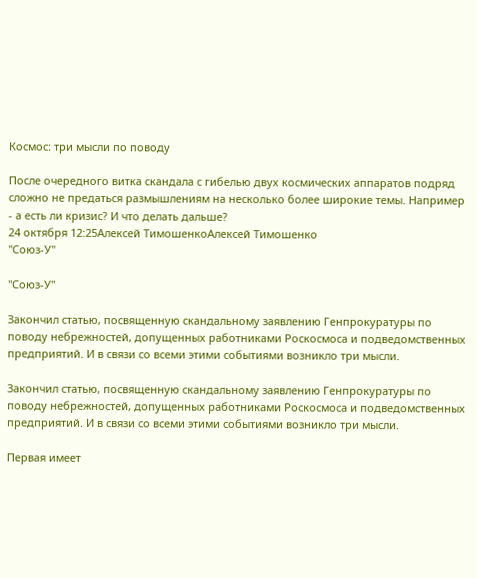Космос: три мысли по поводу

После очередного витка скандала с гибелью двух космических аппаратов подряд сложно не предаться размышлениям на несколько более широкие темы. Например - а есть ли кризис? И что делать дальше?
24 октября 12:25Алексей ТимошенкоАлексей Тимошенко
"Союз-У"

"Союз-У"

Закончил статью, посвященную скандальному заявлению Генпрокуратуры по поводу небрежностей, допущенных работниками Роскосмоса и подведомственных предприятий. И в связи со всеми этими событиями возникло три мысли.

Закончил статью, посвященную скандальному заявлению Генпрокуратуры по поводу небрежностей, допущенных работниками Роскосмоса и подведомственных предприятий. И в связи со всеми этими событиями возникло три мысли.

Первая имеет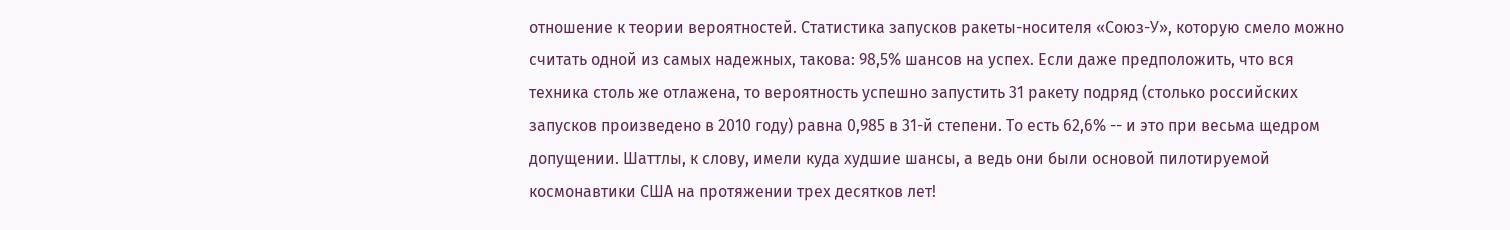отношение к теории вероятностей. Статистика запусков ракеты-носителя «Союз-У», которую смело можно считать одной из самых надежных, такова: 98,5% шансов на успех. Если даже предположить, что вся техника столь же отлажена, то вероятность успешно запустить 31 ракету подряд (столько российских запусков произведено в 2010 году) равна 0,985 в 31-й степени. То есть 62,6% -- и это при весьма щедром допущении. Шаттлы, к слову, имели куда худшие шансы, а ведь они были основой пилотируемой космонавтики США на протяжении трех десятков лет!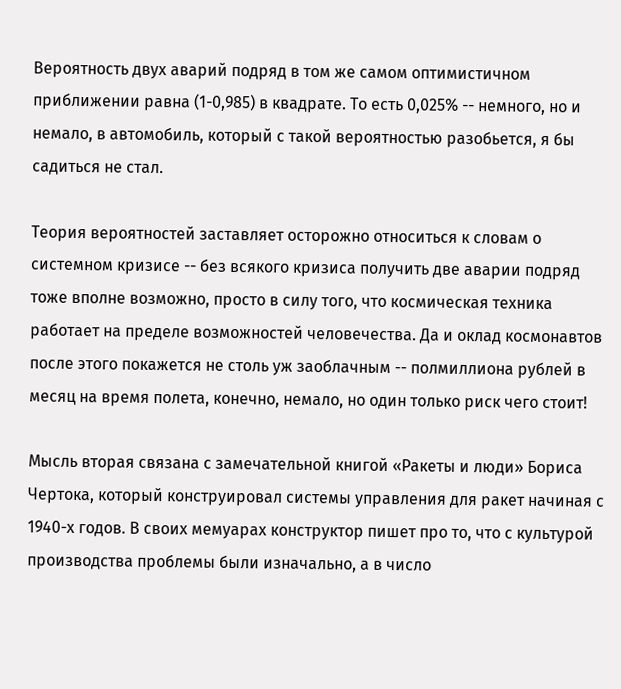Вероятность двух аварий подряд в том же самом оптимистичном приближении равна (1-0,985) в квадрате. То есть 0,025% -- немного, но и немало, в автомобиль, который с такой вероятностью разобьется, я бы садиться не стал.

Теория вероятностей заставляет осторожно относиться к словам о системном кризисе -- без всякого кризиса получить две аварии подряд тоже вполне возможно, просто в силу того, что космическая техника работает на пределе возможностей человечества. Да и оклад космонавтов после этого покажется не столь уж заоблачным -- полмиллиона рублей в месяц на время полета, конечно, немало, но один только риск чего стоит!

Мысль вторая связана с замечательной книгой «Ракеты и люди» Бориса Чертока, который конструировал системы управления для ракет начиная с 1940-х годов. В своих мемуарах конструктор пишет про то, что с культурой производства проблемы были изначально, а в число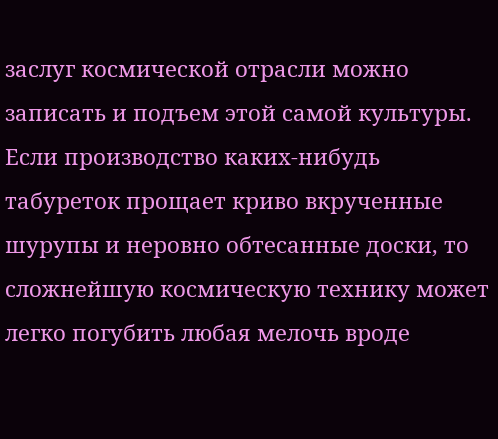заслуг космической отрасли можно записать и подъем этой самой культуры. Если производство каких-нибудь табуреток прощает криво вкрученные шурупы и неровно обтесанные доски, то сложнейшую космическую технику может легко погубить любая мелочь вроде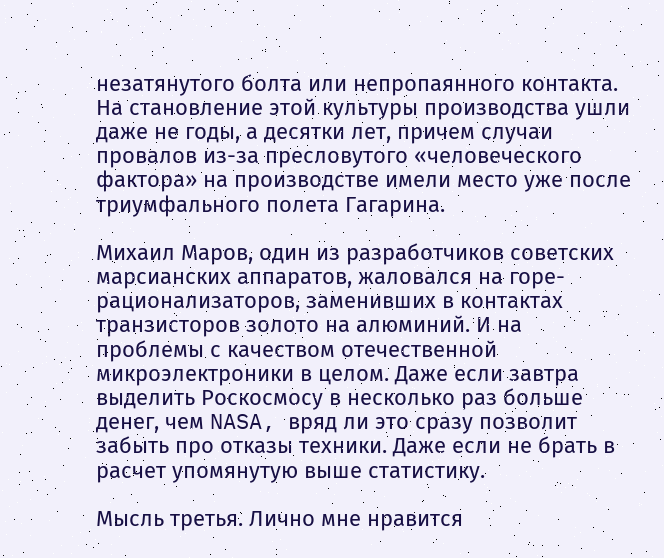незатянутого болта или непропаянного контакта. На становление этой культуры производства ушли даже не годы, а десятки лет, причем случаи провалов из-за пресловутого «человеческого фактора» на производстве имели место уже после триумфального полета Гагарина.

Михаил Маров, один из разработчиков советских марсианских аппаратов, жаловался на горе-рационализаторов, заменивших в контактах транзисторов золото на алюминий. И на проблемы с качеством отечественной микроэлектроники в целом. Даже если завтра выделить Роскосмосу в несколько раз больше денег, чем NASA, вряд ли это сразу позволит забыть про отказы техники. Даже если не брать в расчет упомянутую выше статистику.

Мысль третья. Лично мне нравится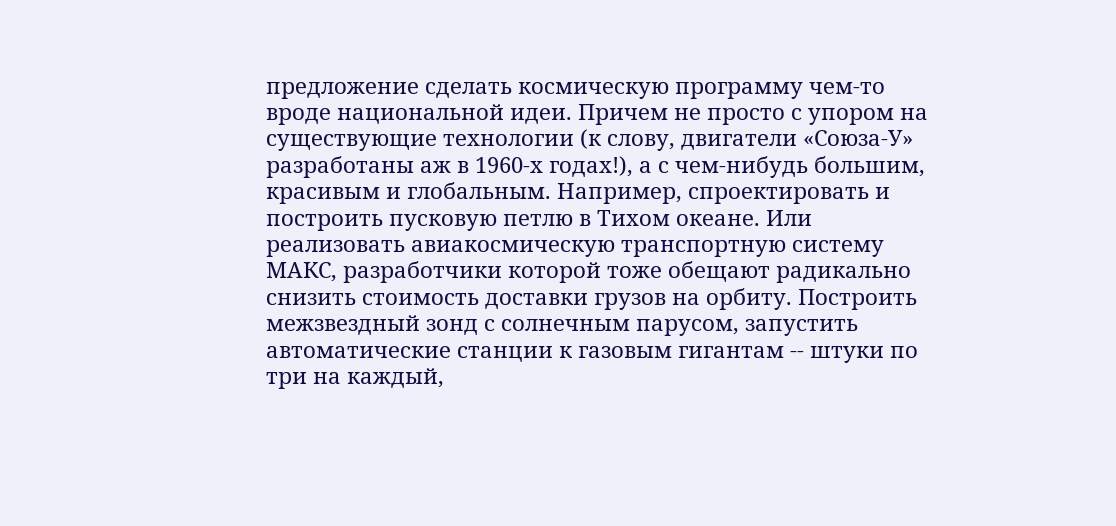предложение сделать космическую программу чем-то вроде национальной идеи. Причем не просто с упором на существующие технологии (к слову, двигатели «Союза-У» разработаны аж в 1960-х годах!), а с чем-нибудь большим, красивым и глобальным. Например, спроектировать и построить пусковую петлю в Тихом океане. Или реализовать авиакосмическую транспортную систему МАКС, разработчики которой тоже обещают радикально снизить стоимость доставки грузов на орбиту. Построить межзвездный зонд с солнечным парусом, запустить автоматические станции к газовым гигантам -- штуки по три на каждый,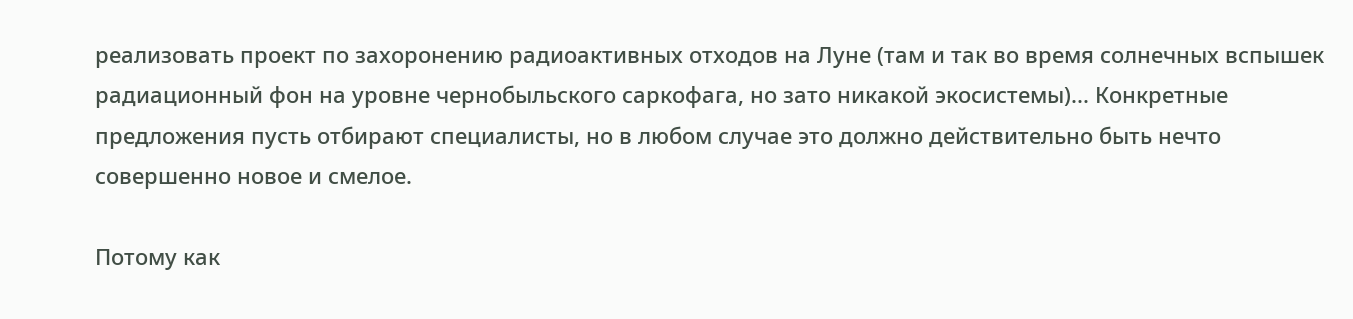реализовать проект по захоронению радиоактивных отходов на Луне (там и так во время солнечных вспышек радиационный фон на уровне чернобыльского саркофага, но зато никакой экосистемы)... Конкретные предложения пусть отбирают специалисты, но в любом случае это должно действительно быть нечто совершенно новое и смелое.

Потому как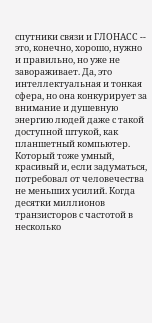спутники связи и ГЛОНАСС -- это, конечно, хорошо, нужно и правильно, но уже не завораживает. Да, это интеллектуальная и тонкая сфера, но она конкурирует за внимание и душевную энергию людей даже с такой доступной штукой, как планшетный компьютер. Который тоже умный, красивый и, если задуматься, потребовал от человечества не меньших усилий. Когда десятки миллионов транзисторов с частотой в несколько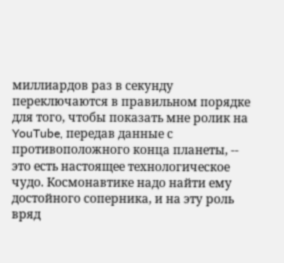миллиардов раз в секунду переключаются в правильном порядке для того, чтобы показать мне ролик на YouTube, передав данные с противоположного конца планеты, -- это есть настоящее технологическое чудо. Космонавтике надо найти ему достойного соперника, и на эту роль вряд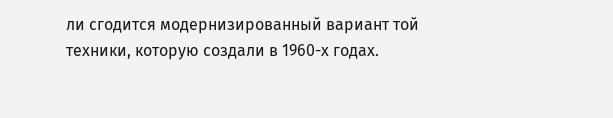ли сгодится модернизированный вариант той техники, которую создали в 1960-х годах.